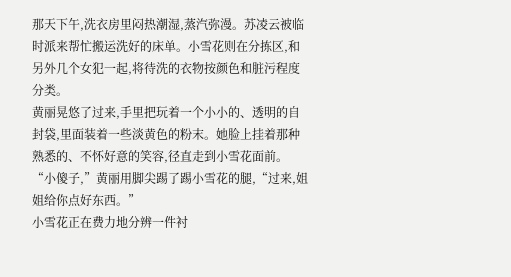那天下午,洗衣房里闷热潮湿,蒸汽弥漫。苏凌云被临时派来帮忙搬运洗好的床单。小雪花则在分拣区,和另外几个女犯一起,将待洗的衣物按颜色和脏污程度分类。
黄丽晃悠了过来,手里把玩着一个小小的、透明的自封袋,里面装着一些淡黄色的粉末。她脸上挂着那种熟悉的、不怀好意的笑容,径直走到小雪花面前。
“小傻子,”黄丽用脚尖踢了踢小雪花的腿,“过来,姐姐给你点好东西。”
小雪花正在费力地分辨一件衬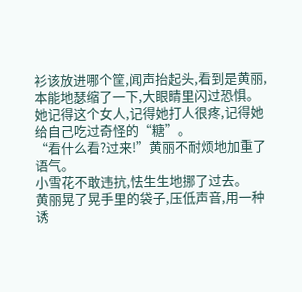衫该放进哪个筐,闻声抬起头,看到是黄丽,本能地瑟缩了一下,大眼睛里闪过恐惧。她记得这个女人,记得她打人很疼,记得她给自己吃过奇怪的“糖”。
“看什么看?过来!”黄丽不耐烦地加重了语气。
小雪花不敢违抗,怯生生地挪了过去。
黄丽晃了晃手里的袋子,压低声音,用一种诱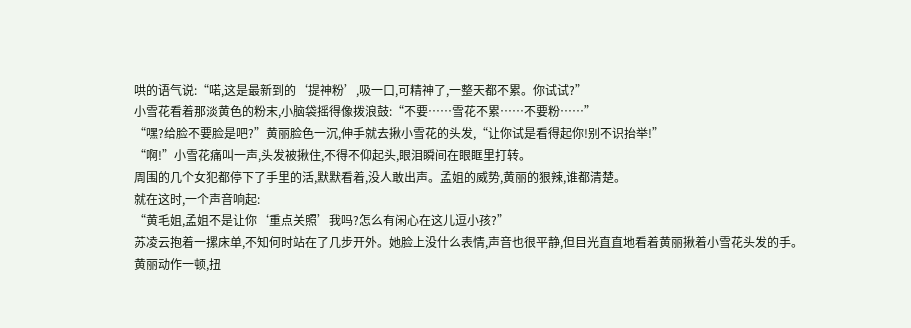哄的语气说:“喏,这是最新到的‘提神粉’,吸一口,可精神了,一整天都不累。你试试?”
小雪花看着那淡黄色的粉末,小脑袋摇得像拨浪鼓:“不要……雪花不累……不要粉……”
“嘿?给脸不要脸是吧?”黄丽脸色一沉,伸手就去揪小雪花的头发,“让你试是看得起你!别不识抬举!”
“啊!”小雪花痛叫一声,头发被揪住,不得不仰起头,眼泪瞬间在眼眶里打转。
周围的几个女犯都停下了手里的活,默默看着,没人敢出声。孟姐的威势,黄丽的狠辣,谁都清楚。
就在这时,一个声音响起:
“黄毛姐,孟姐不是让你‘重点关照’我吗?怎么有闲心在这儿逗小孩?”
苏凌云抱着一摞床单,不知何时站在了几步开外。她脸上没什么表情,声音也很平静,但目光直直地看着黄丽揪着小雪花头发的手。
黄丽动作一顿,扭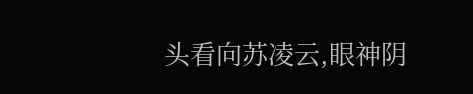头看向苏凌云,眼神阴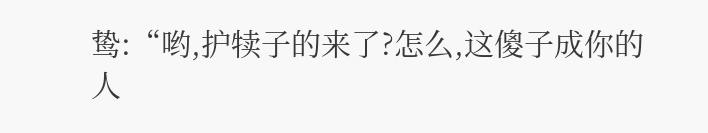鸷:“哟,护犊子的来了?怎么,这傻子成你的人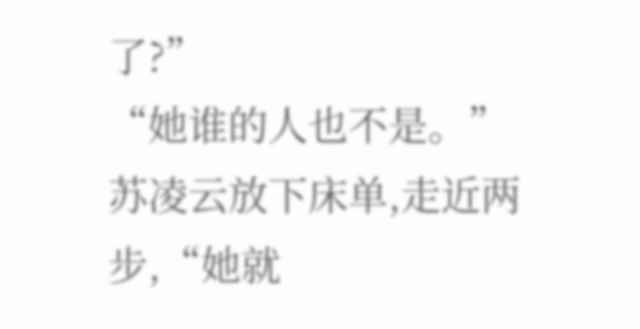了?”
“她谁的人也不是。”苏凌云放下床单,走近两步,“她就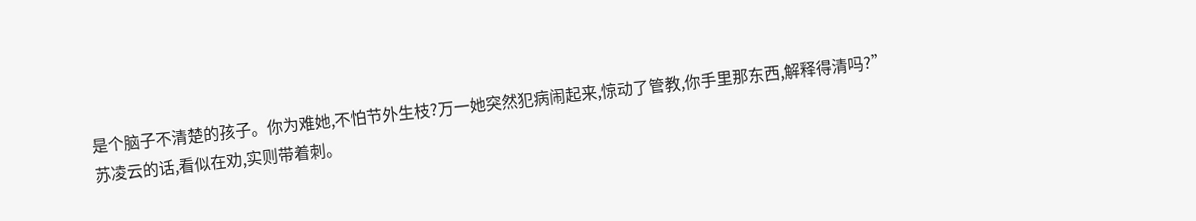是个脑子不清楚的孩子。你为难她,不怕节外生枝?万一她突然犯病闹起来,惊动了管教,你手里那东西,解释得清吗?”
苏凌云的话,看似在劝,实则带着刺。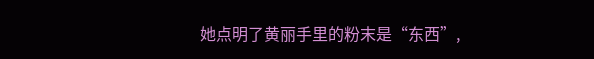她点明了黄丽手里的粉末是“东西”,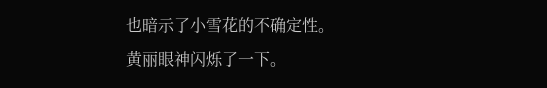也暗示了小雪花的不确定性。
黄丽眼神闪烁了一下。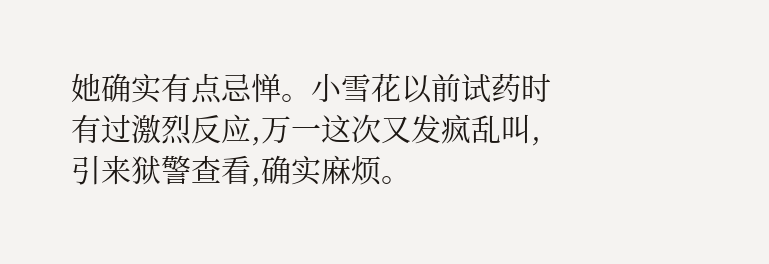她确实有点忌惮。小雪花以前试药时有过激烈反应,万一这次又发疯乱叫,引来狱警查看,确实麻烦。